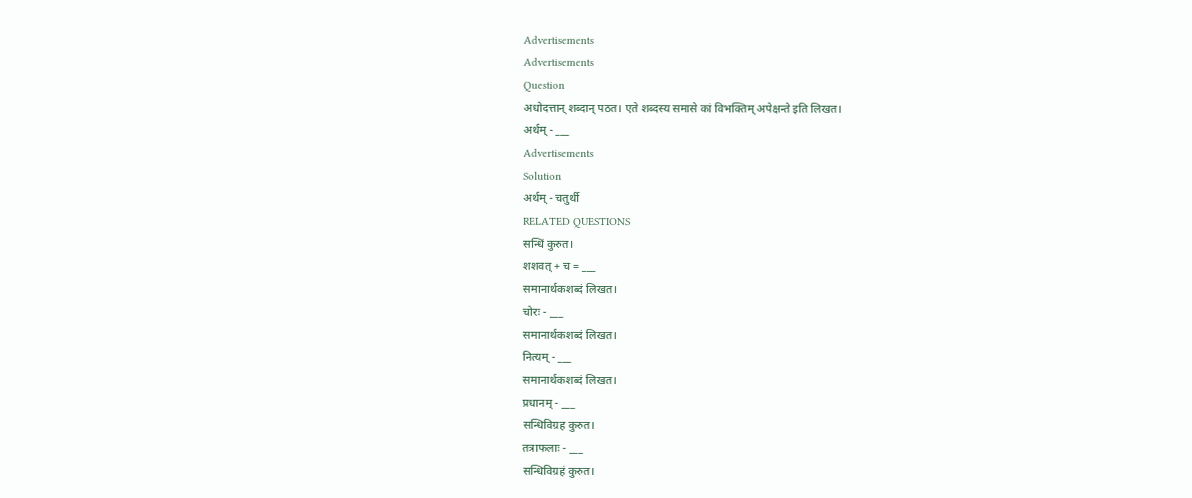Advertisements
Advertisements
Question
अधोदत्तान् शब्दान् पठत। एते शब्दस्य समासे कां विभक्तिम् अपेक्षन्ते इति लिखत।
अर्थम् - ___
Advertisements
Solution
अर्थम् - चतुर्थी
RELATED QUESTIONS
सन्धिं कुरुत।
शशवत् + च = ___
समानार्थकशब्दं लिखत।
चोरः - ___
समानार्थकशब्दं लिखत।
नित्यम् - ___
समानार्थकशब्दं लिखत।
प्रधानम् - ___
सन्धिविग्रह कुरुत।
तत्राफलाः - ___
सन्धिविग्रहं कुरुत।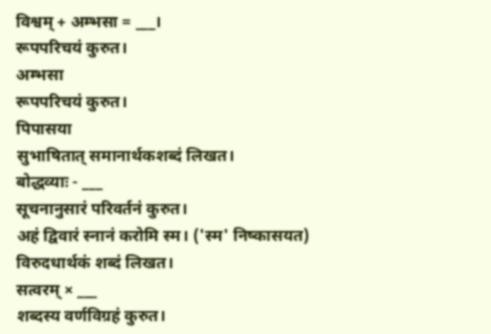विश्वम् + अम्भसा = ___।
रूपपरिचयं कुरुत।
अम्भसा
रूपपरिचयं कुरुत।
पिपासया
सुभाषितात् समानार्थकशब्दं लिखत।
बोद्धव्याः - ___
सूचनानुसारं परिवर्तनं कुरुत।
अहं द्विवारं स्नानं करोमि स्म। ('स्म' निष्कासयत)
विरुदधार्थकं शब्दं लिखत।
सत्वरम् × ___
शब्दस्य वर्णविग्रहं कुरुत।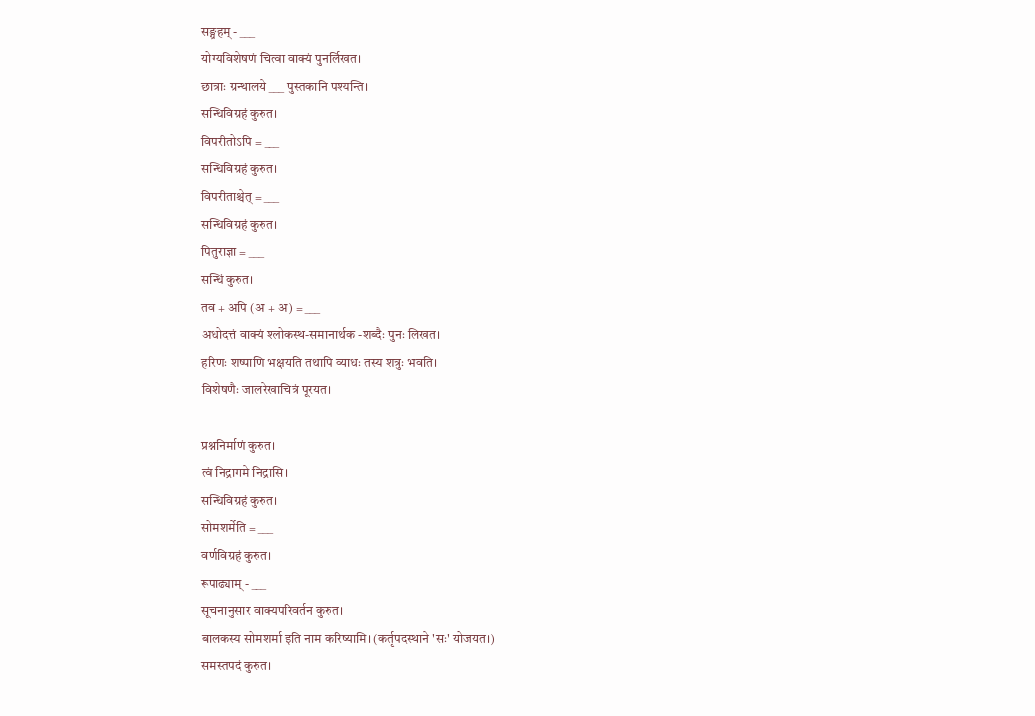सङ्ग्रहम् - ___
योग्यविशेषणं चित्वा वाक्यं पुनर्लिखत।
छात्राः ग्रन्थालये ___ पुस्तकानि पश्यन्ति।
सन्धिविग्रहं कुरुत।
विपरीतोऽपि = ___
सन्धिविग्रहं कुरुत।
विपरीताश्चेत् = ___
सन्धिविग्रहं कुरुत।
पितुराज्ञा = ___
सन्धिं कुरुत।
तव + अपि (अ + अ) = ___
अधोदत्तं वाक्यं श्लोकस्थ-समानार्थक -शब्दैः पुनः लिखत।
हरिणः शष्पाणि भक्षयति तथापि व्याधः तस्य शत्रुः भवति।
विशेषणैः जालरेखाचित्रं पूरयत।

प्रश्ननिर्माणं कुरुत।
त्वं निद्रागमे निद्रासि।
सन्धिविग्रहं कुरुत।
सोमशर्मेति = ___
वर्णविग्रहं कुरुत।
रूपाढ्याम् - ___
सूचनानुसार वाक्यपरिवर्तन कुरुत।
बालकस्य सोमशर्मा इति नाम करिष्यामि। (कर्तृपदस्थाने 'सः' योजयत।)
समस्तपदं कुरुत।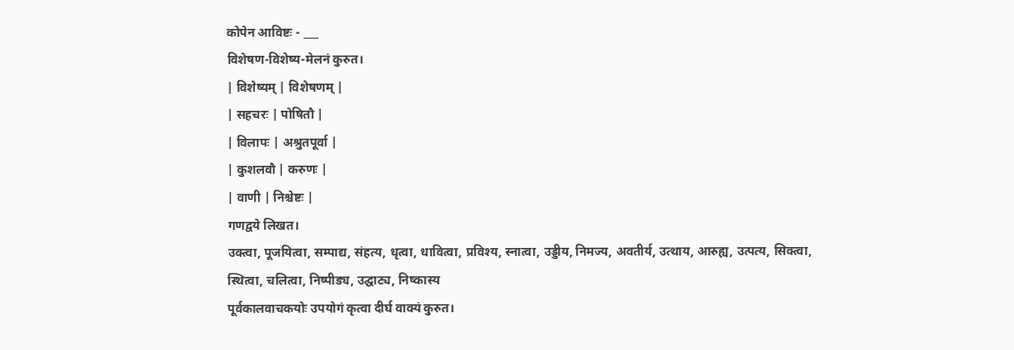कोपेन आविष्टः - ___
विशेषण-विशेष्य-मेलनं कुरुत।
| विशेष्यम् | विशेषणम् |
| सहचरः | पोषितौ |
| विलापः | अश्रुतपूर्वा |
| कुशलवौ | करुणः |
| वाणी | निश्चेष्टः |
गणद्वये लिखत।
उक्त्वा, पूजयित्वा, सम्पाद्य, संहत्य, धृत्वा, धावित्वा, प्रविश्य, स्नात्वा, उड्डीय, निमज्य, अवतीर्य, उत्थाय, आरुह्य, उत्पत्य, सिक्त्वा, स्थित्वा, चलित्वा, निष्पीड्य, उद्घाट्य, निष्कास्य
पूर्वकालवाचकयोः उपयोगं कृत्वा दीर्घ वाक्यं कुरुत।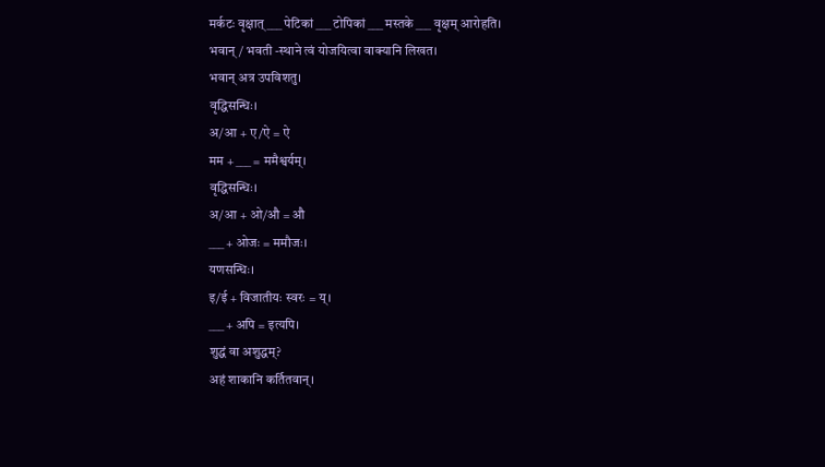मर्कटः वृक्षात् ___ पेटिकां ___ टोपिकां ___ मस्तके ___ वृक्षम् आरोहति।
भवान्/ भवती -स्थाने त्वं योजयित्वा वाक्यानि लिखत।
भवान् अत्र उपविशतु।
वृद्धिसन्धिः।
अ/आ + ए/ऐ = ऐ
मम + ___ = ममैश्वर्यम्।
वृद्धिसन्धिः।
अ/आ + ओ/औ = औ
___ + ओजः = ममौजः।
यणसन्धिः।
इ/ई + विजातीयः स्वरः = य्।
___ + अपि = इत्यपि।
शुद्धं वा अशुद्धम्?
अहं शाकानि कर्तितवान्।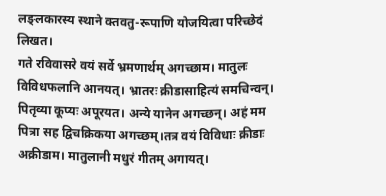लङ्लकारस्य स्थाने क्तवतु-रूपाणि योजयित्वा परिच्छेदं लिखत।
गते रविवासरे वयं सर्वे भ्रमणार्थम् अगच्छाम। मातुलः विविधफलानि आनयत्। भ्रातरः क्रीडासाहित्यं समचिन्वन्। पितृव्या कूप्यः अपूरयत। अन्ये यानेन अगच्छन्। अहं मम पित्रा सह द्विचक्रिकया अगच्छम्।तत्र वयं विविधाः क्रीडाः अक्रीडाम। मातुलानी मधुरं गीतम् अगायत्।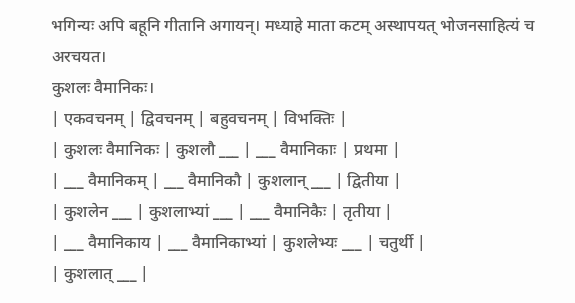भगिन्यः अपि बहूनि गीतानि अगायन्। मध्याहे माता कटम् अस्थापयत् भोजनसाहित्यं च अरचयत।
कुशलः वैमानिकः।
| एकवचनम् | द्विवचनम् | बहुवचनम् | विभक्तिः |
| कुशलः वैमानिकः | कुशलौ ___ | ___ वैमानिकाः | प्रथमा |
| ___ वैमानिकम् | ___ वैमानिकौ | कुशलान् ___ | द्वितीया |
| कुशलेन ___ | कुशलाभ्यां ___ | ___ वैमानिकैः | तृतीया |
| ___ वैमानिकाय | ___ वैमानिकाभ्यां | कुशलेभ्यः ___ | चतुर्थी |
| कुशलात् ___ |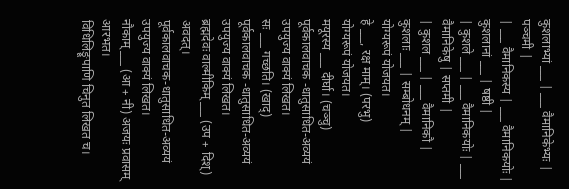कुशलाभ्यां ___ | ___ वैमानिकेभ्यः | पञ्चमी |
| ___ वैमानिकस्य | ___ वैमानिकयोः | कुशलानां ___ | षष्ठी |
| कुशले ___ | ___ वैमानिकयोः | ___ वैमानिकेषु | सप्तमी |
| कुशल ___ | ___ वैमानिकौ | कुशलाः ___ | सम्बोधनम् |
योग्यरूपं योजयत।
हे ___, रक्ष माम्। (परभु)
योग्यरूपं योजयत।
मयूरस्य ___ दीर्घा। (चञ्चु)
पूर्वकालवाचक -धातुसाधित-अव्ययं उपयुज्य वाक्यं लिखत।
सः ___ गच्छति। (खाद्)
पूर्वकालवाचक -धातुसाधित-अव्ययं उपयुज्य वाक्यं लिखत।
ब्रह्मदेवः वाल्मीकिम् ___ (उप + दिश्) अवदत्।
पूर्वकालवाचक-धातुसाधित-अव्ययं उपयुज्य वाक्यं लिखत।
नौकाम् ___ (आ + नी) अजयः प्रवासम् आरभत।
विधिलिङ्रूपाणि चिनुत लिखत च।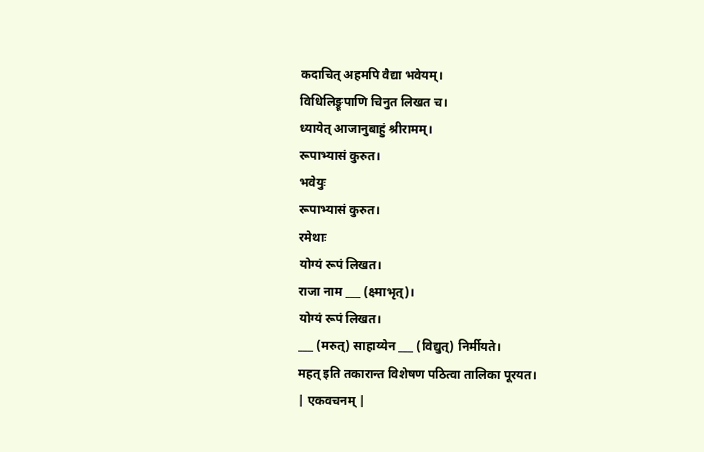कदाचित् अहमपि वैद्या भवेयम्।
विधिलिङ्रूपाणि चिनुत लिखत च।
ध्यायेत् आजानुबाहुं श्रीरामम्।
रूपाभ्यासं कुरुत।
भवेयुः
रूपाभ्यासं कुरुत।
रमेथाः
योग्यं रूपं लिखत।
राजा नाम ___ (क्ष्माभृत्)।
योग्यं रूपं लिखत।
___ (मरुत्) साहाय्येन ___ (विद्युत्) निर्मीयते।
महत् इति तकारान्त विशेषण पठित्वा तालिका पूरयत।
| एकवचनम् |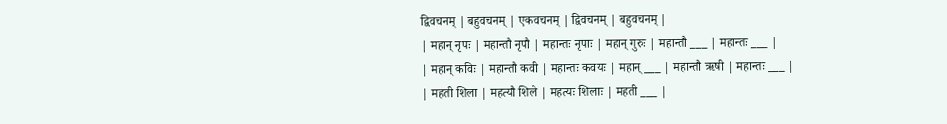द्विवचनम् | बहुवचनम् | एकवचनम् | द्विवचनम् | बहुवचनम् |
| महान् नृपः | महान्तौ नृपौ | महान्तः नृपाः | महान् गुरुः | महान्तौ ___ | महान्तः ___ |
| महान् कविः | महान्तौ कवी | महान्तः कवयः | महान् ___ | महान्तौ ऋषी | महान्तः ___ |
| महती शिला | महत्यौ शिले | महत्यः शिलाः | महती ___ |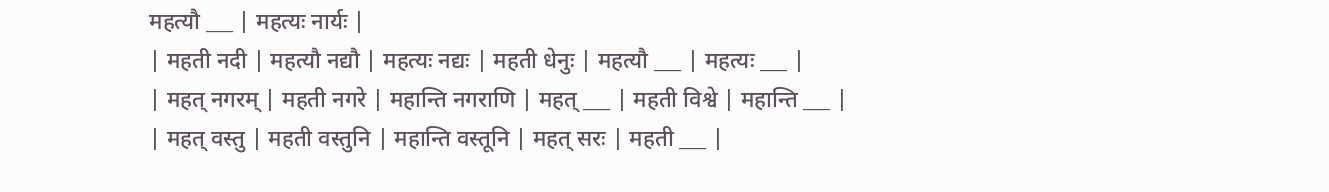महत्यौ ___ | महत्यः नार्यः |
| महती नदी | महत्यौ नद्यौ | महत्यः नद्यः | महती धेनुः | महत्यौ ___ | महत्यः ___ |
| महत् नगरम् | महती नगरे | महान्ति नगराणि | महत् ___ | महती विश्वे | महान्ति ___ |
| महत् वस्तु | महती वस्तुनि | महान्ति वस्तूनि | महत् सरः | महती ___ |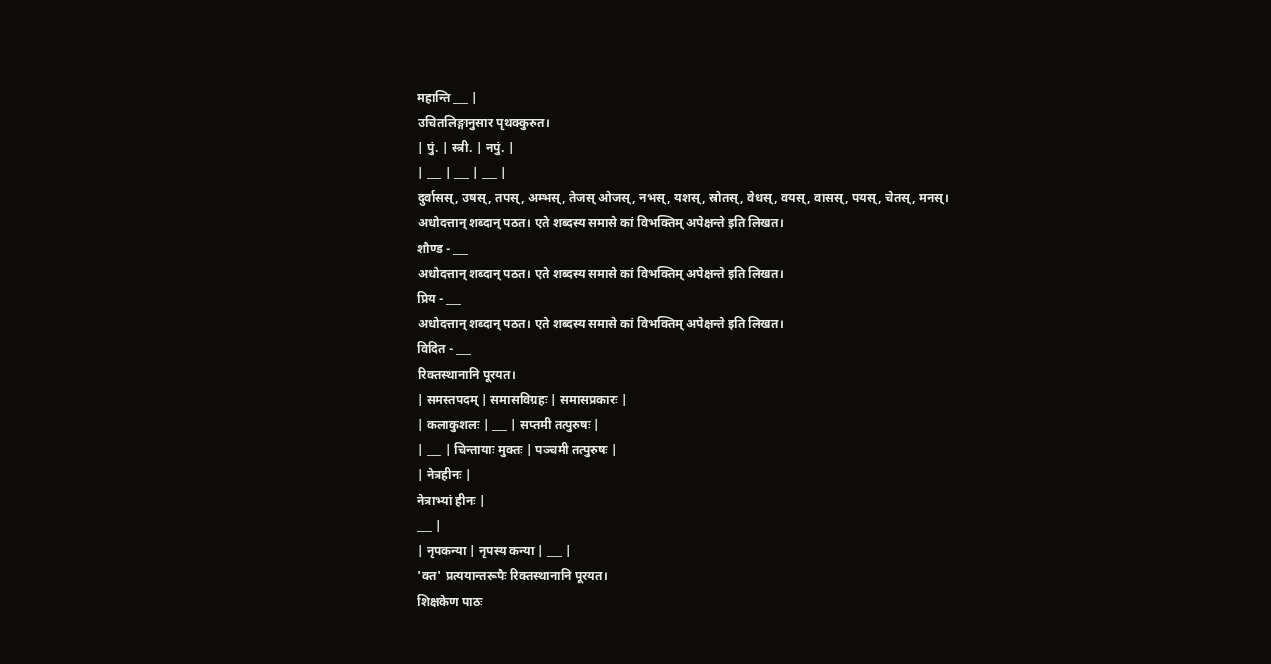महान्ति ___ |
उचितलिङ्गानुसार पृथक्कुरुत।
| पुं. | स्त्री. | नपुं. |
| ___ | ___ | ___ |
दुर्वासस्, उषस्, तपस्, अम्भस्, तेजस् ओजस्, नभस्, यशस्, स्रोतस्, वेधस्, वयस्, वासस्, पयस्, चेतस्, मनस्।
अधोदत्तान् शब्दान् पठत। एते शब्दस्य समासे कां विभक्तिम् अपेक्षन्ते इति लिखत।
शौण्ड - ___
अधोदत्तान् शब्दान् पठत। एते शब्दस्य समासे कां विभक्तिम् अपेक्षन्ते इति लिखत।
प्रिय - ___
अधोदत्तान् शब्दान् पठत। एते शब्दस्य समासे कां विभक्तिम् अपेक्षन्ते इति लिखत।
विदित - ___
रिक्तस्थानानि पूरयत।
| समस्तपदम् | समासविग्रहः | समासप्रकारः |
| कलाकुशलः | ___ | सप्तमी तत्पुरुषः |
| ___ | चिन्तायाः मुक्तः | पञ्चमी तत्पुरुषः |
| नेत्रहीनः |
नेत्राभ्यां हीनः |
___ |
| नृपकन्या | नृपस्य कन्या | ___ |
'क्त' प्रत्ययान्तरूपैः रिक्तस्थानानि पूरयत।
शिक्षकेण पाठः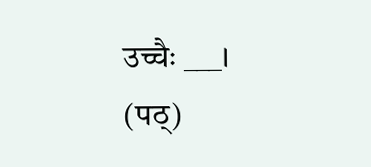उच्चैः ___। (पठ्)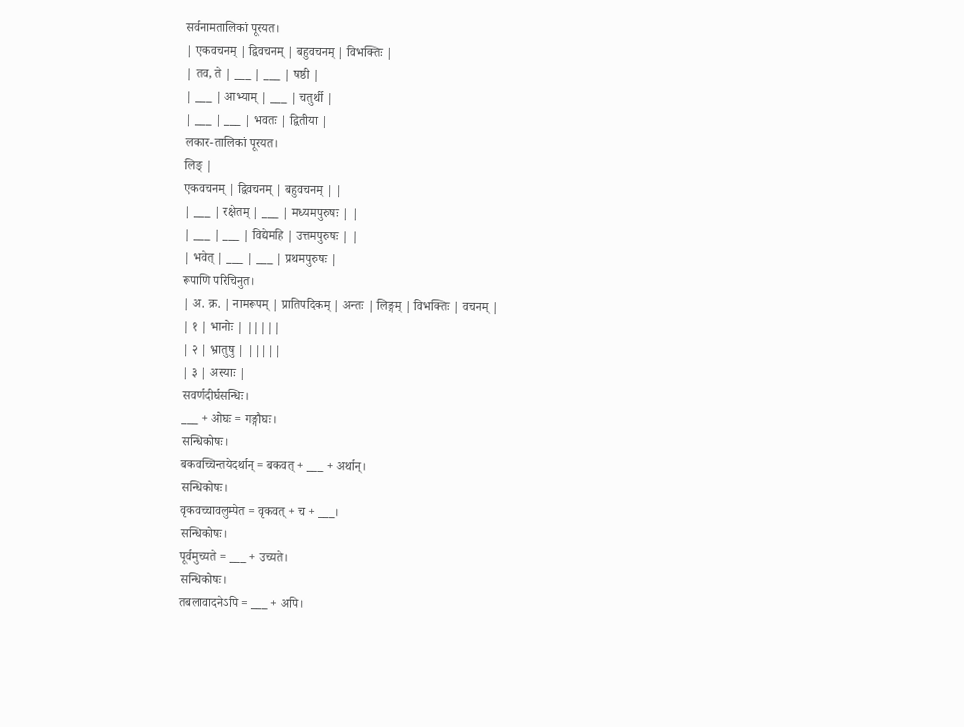सर्वनामतालिकां पूरयत।
| एकवचनम् | द्विवचनम् | बहुवचनम् | विभक्तिः |
| तव, ते | ___ | ___ | षष्ठी |
| ___ | आभ्याम् | ___ | चतुर्थी |
| ___ | ___ | भवतः | द्वितीया |
लकार-तालिकां पूरयत।
लिङ् |
एकवचनम् | द्विवचनम् | बहुवचनम् | |
| ___ | रक्षेतम् | ___ | मध्यमपुरुषः | |
| ___ | ___ | विद्येमहि | उत्तमपुरुषः | |
| भवेत् | ___ | ___ | प्रथमपुरुषः |
रूपाणि परिचिनुत।
| अ. क्र. | नामरूपम् | प्रातिपदिकम् | अन्तः | लिङ्गम् | विभक्तिः | वचनम् |
| १ | भानोः | |||||
| २ | भ्रातुषु | |||||
| ३ | अस्याः |
सवर्णदीर्घसन्धिः।
___ + ओघः = गङ्गौघः।
सन्धिकोषः।
बकवच्चिन्तयेदर्थान् = बकवत् + ___ + अर्थान्।
सन्धिकोषः।
वृकवच्चावलुम्पेत = वृकवत् + च + ___।
सन्धिकोषः।
पूर्वमुच्यते = ___ + उच्यते।
सन्धिकोषः।
तबलावादनेऽपि = ___ + अपि।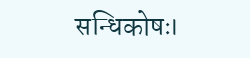सन्धिकोषः।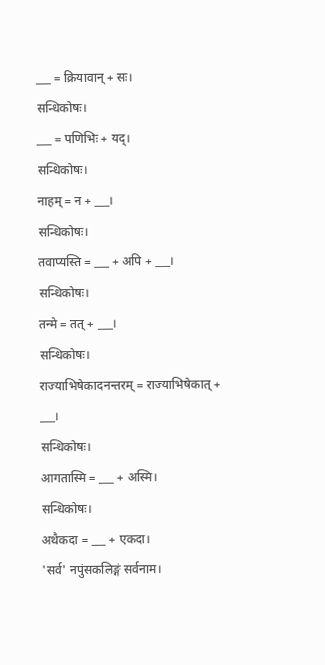___ = क्रियावान् + सः।
सन्धिकोषः।
___ = पणिभिः + यद्।
सन्धिकोषः।
नाहम् = न + ___।
सन्धिकोषः।
तवाप्यस्ति = ___ + अपि + ___।
सन्धिकोषः।
तन्मे = तत् + ___।
सन्धिकोषः।
राज्याभिषेकादनन्तरम् = राज्याभिषेकात् + ___।
सन्धिकोषः।
आगतास्मि = ___ + अस्मि।
सन्धिकोषः।
अथैकदा = ___ + एकदा।
'सर्व' नपुंसकलिङ्गं सर्वनाम।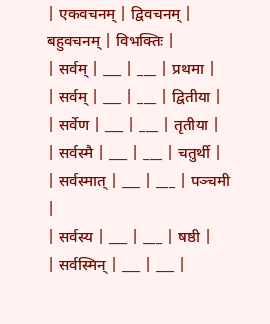| एकवचनम् | द्विवचनम् | बहुवचनम् | विभक्तिः |
| सर्वम् | ___ | ___ | प्रथमा |
| सर्वम् | ___ | ___ | द्वितीया |
| सर्वेण | ___ | ___ | तृतीया |
| सर्वस्मै | ___ | ___ | चतुर्थी |
| सर्वस्मात् | ___ | ___ | पञ्चमी |
| सर्वस्य | ___ | ___ | षष्ठी |
| सर्वस्मिन् | ___ | ___ |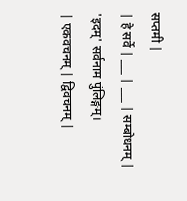सप्तमी |
| हे सर्वे | ___ | ___ | सम्बोधनम् |
'इदम्' सर्वनाम पुंलिङ्गम्।
| एकवचनम् | द्विवचनम् |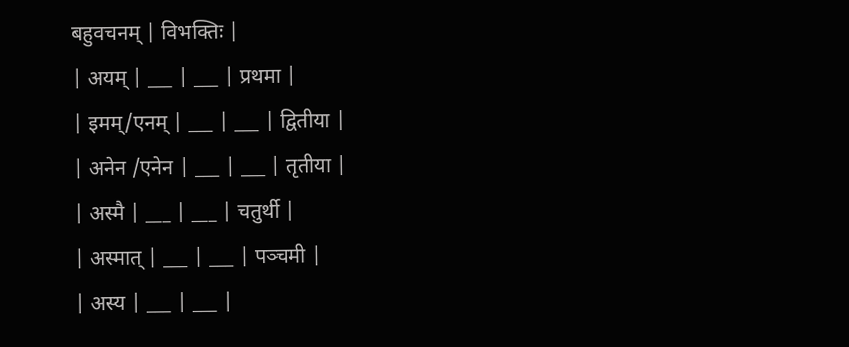बहुवचनम् | विभक्तिः |
| अयम् | ___ | ___ | प्रथमा |
| इमम्/एनम् | ___ | ___ | द्वितीया |
| अनेन /एनेन | ___ | ___ | तृतीया |
| अस्मै | ___ | ___ | चतुर्थी |
| अस्मात् | ___ | ___ | पञ्चमी |
| अस्य | ___ | ___ |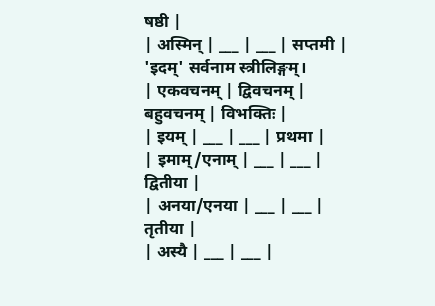षष्ठी |
| अस्मिन् | ___ | ___ | सप्तमी |
'इदम्' सर्वनाम स्त्रीलिङ्गम्।
| एकवचनम् | द्विवचनम् | बहुवचनम् | विभक्तिः |
| इयम् | ___ | ___ | प्रथमा |
| इमाम्/एनाम् | ___ | ___ | द्वितीया |
| अनया/एनया | ___ | ___ | तृतीया |
| अस्यै | ___ | ___ |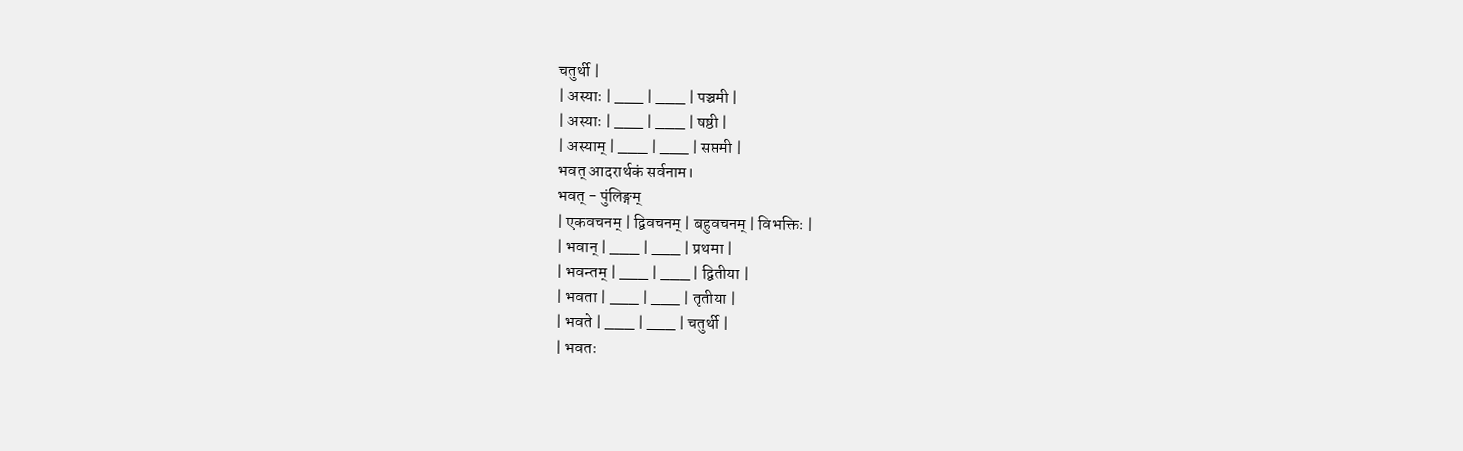चतुर्थी |
| अस्याः | ___ | ___ | पञ्चमी |
| अस्याः | ___ | ___ | षष्ठी |
| अस्याम् | ___ | ___ | सप्तमी |
भवत् आदरार्थकं सर्वनाम।
भवत् - पुंलिङ्गम्
| एकवचनम् | द्विवचनम् | बहुवचनम् | विभक्तिः |
| भवान् | ___ | ___ | प्रथमा |
| भवन्तम् | ___ | ___ | द्वितीया |
| भवता | ___ | ___ | तृतीया |
| भवते | ___ | ___ | चतुर्थी |
| भवतः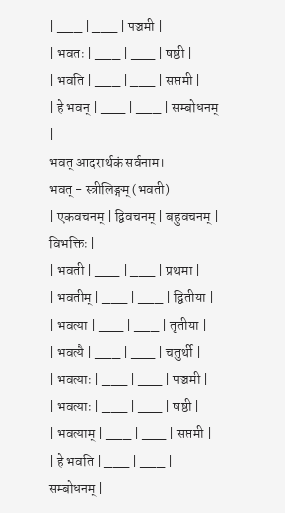| ___ | ___ | पञ्चमी |
| भवतः | ___ | ___ | षष्ठी |
| भवति | ___ | ___ | सप्तमी |
| हे भवन् | ___ | ___ | सम्बोधनम् |
भवत् आदरार्थकं सर्वनाम।
भवत् - स्त्रीलिङ्गम् (भवती)
| एकवचनम् | द्विवचनम् | बहुवचनम् | विभक्तिः |
| भवती | ___ | ___ | प्रथमा |
| भवतीम् | ___ | ___ | द्वितीया |
| भवत्या | ___ | ___ | तृतीया |
| भवत्यै | ___ | ___ | चतुर्थी |
| भवत्याः | ___ | ___ | पञ्चमी |
| भवत्याः | ___ | ___ | षष्ठी |
| भवत्याम् | ___ | ___ | सप्तमी |
| हे भवति | ___ | ___ | सम्बोधनम् |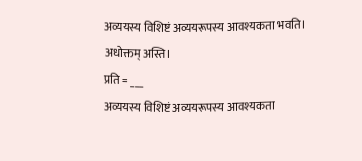अव्ययस्य विशिष्टं अव्ययरूपस्य आवश्यकता भवति। अधोक्तम् अस्ति।
प्रति = ___
अव्ययस्य विशिष्टं अव्ययरूपस्य आवश्यकता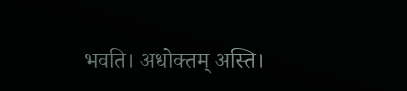भवति। अधोक्तम् अस्ति।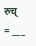रुच् = ___